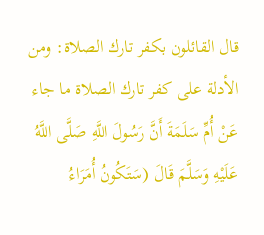قال القائلون بكفر تارك الصلاة: ومن الأدلة على كفر تارك الصلاة ما جاء عَنْ أُمِّ سَلَمَةَ أَنَّ رَسُولَ اللَّهِ صَلَّى اللَّهُ عَلَيْهِ وَسَلَّمَ قَالَ (سَتَكُونُ أُمَرَاءُ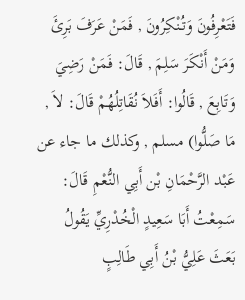فَتَعْرِفُونَ وَتُنْكِرُونَ , فَمَنْ عَرَفَ بَرِئَ وَمَنْ أَنْكَرَ سَلِمَ , قَالَ: فَمَنْ رَضِيَ وَتَابِعَ , قَالُوا: أَفَلاَ نُقَاتِلُهُمْ قَالَ: لاَ , مَا صَلُّوا) مسلم , وكذلك ما جاء عن عَبْد الرَّحْمَانِ بْن أَبِي النُّعْمِ قَالَ: سَمِعْتُ أَبَا سَعِيدٍ الْخُدْرِيِّ يَقُولُ بَعَثَ عَلِيُّ بْنُ أَبِي طَالِبٍ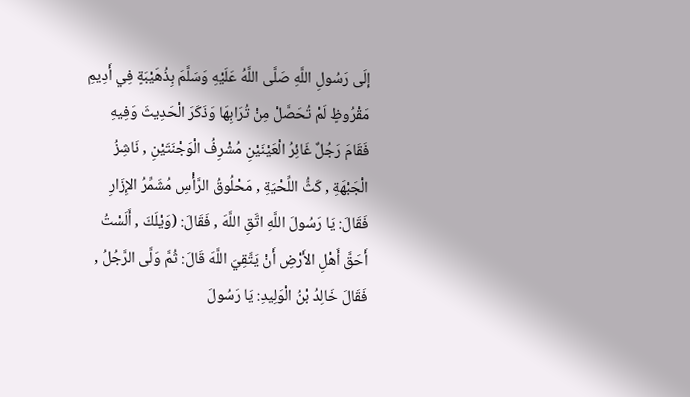إلَى رَسُولِ اللَّهِ صَلَّى اللَّهُ عَلَيْهِ وَسَلَّمَ بِذُهَيْبَةٍ فِي أَدِيمِ مَقْرُوظٍ لَمْ تُحَصَّلْ مِنْ تُرَابِهَا وَذَكَرَ الْحَدِيثَ وَفِيهِ فَقَامَ رَجُلٌ غَائِرُ الْعَيْنَيْنِ مُشْرِفُ الْوَجْنَتَيْنِ , نَاشِزُ الْجَبْهَةِ , كَثُّ اللِّحْيَةِ , مَحْلُوقُ الرَّأْسِ مُشَمِّرُ الإِزَارِ فَقَالَ: يَا رَسُولَ اللَّهِ اتَّقِ اللَّهَ , فَقَالَ: (وَيْلَكَ , أَلَسْتُ أَحَقَّ أَهْلِ الأَرْضِ أَنْ يَتَّقِيَ اللَّهَ قَالَ: ثُمَّ وَلَّى الرَّجُلُ , فَقَالَ خَالِدُ بْنُ الْوَلِيدِ: يَا رَسُولَ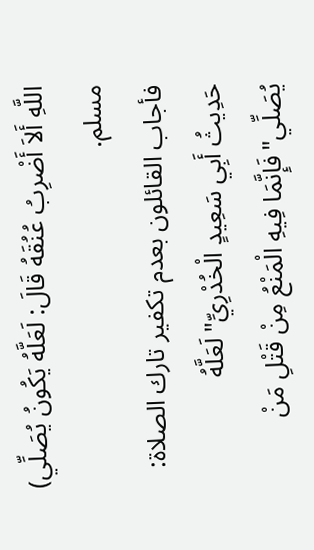اللَّهِ أَلاَ أَضْرِبُ عُنُقَهُ قَالَ: لَعَلَّهُ يَكُونُ يُصَلِّي) مسلم.
فأجاب القائلون بعدم تكفير تارك الصلاة: حَدِيثُ أَبِي سَعِيدٍ الْخُدْرِيِّ"لَعَلَّهُ يُصَلِّي"فَإِنَّمَا فِيهِ الْمَنْعُ مِنْ قَتْلِ مَنْ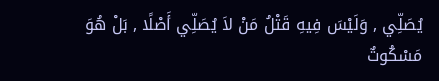يُصَلِّي , وَلَيْسَ فِيهِ قَتْلُ مَنْ لاَ يُصَلِّي أَصْلًا , بَلْ هُوَ مَسْكُوتٌ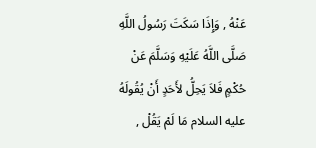عَنْهُ , وَإِذَا سَكَتَ رَسُولُ اللَّهِ صَلَّى اللَّهُ عَلَيْهِ وَسَلَّمَ عَنْ حُكْمٍ فَلاَ يَحِلُّ لأَحَدٍ أَنْ يُقُولَهُ عليه السلام مَا لَمْ يَقُلْ ,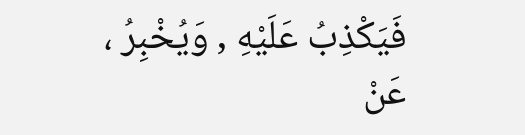فَيَكْذِبُ عَلَيْهِ , وَيُخْبِرُ ، عَنْ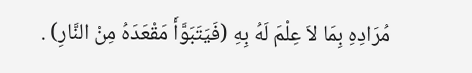مُرَادِهِ بِمَا لاَ عِلْمَ لَهُ بِهِ (فَيَتَبَوَّأَ مَقْعَدَهُ مِنْ النَّارِ) .